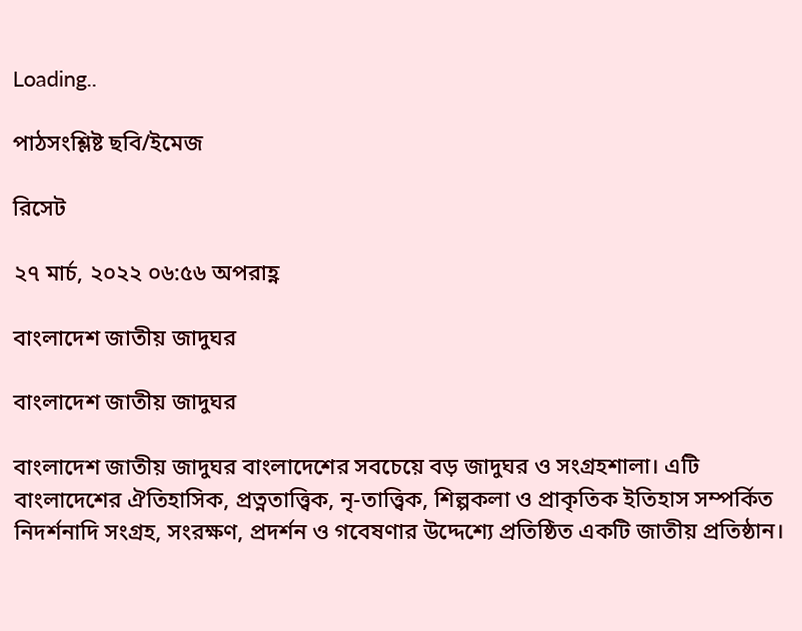Loading..

পাঠসংশ্লিষ্ট ছবি/ইমেজ

রিসেট

২৭ মার্চ, ২০২২ ০৬:৫৬ অপরাহ্ণ

বাংলাদেশ জাতীয় জাদুঘর

বাংলাদেশ জাতীয় জাদুঘর

বাংলাদেশ জাতীয় জাদুঘর বাংলাদেশের সবচেয়ে বড় জাদুঘর ও সংগ্রহশালা। এটি বাংলাদেশের ঐতিহাসিক, প্রত্নতাত্ত্বিক, নৃ-তাত্ত্বিক, শিল্পকলা ও প্রাকৃতিক ইতিহাস সম্পর্কিত নিদর্শনাদি সংগ্রহ, সংরক্ষণ, প্রদর্শন ও গবেষণার উদ্দেশ্যে প্রতিষ্ঠিত একটি জাতীয় প্রতিষ্ঠান।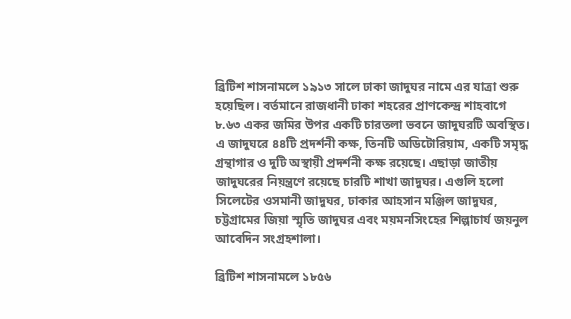ব্রিটিশ শাসনামলে ১৯১৩ সালে ঢাকা জাদুঘর নামে এর যাত্রা শুরু হয়েছিল। বর্তমানে রাজধানী ঢাকা শহরের প্রাণকেন্দ্র শাহবাগে ৮.৬৩ একর জমির উপর একটি চারতলা ভবনে জাদুঘরটি অবস্থিত। এ জাদুঘরে ৪৪টি প্রদর্শনী কক্ষ, তিনটি অডিটোরিয়াম, একটি সমৃদ্ধ গ্রন্থাগার ও দুটি অস্থায়ী প্রদর্শনী কক্ষ রয়েছে। এছাড়া জাতীয় জাদুঘরের নিয়ন্ত্রণে রয়েছে চারটি শাখা জাদুঘর। এগুলি হলো সিলেটের ওসমানী জাদুঘর, ঢাকার আহসান মঞ্জিল জাদুঘর, চট্টগ্রামের জিয়া স্মৃতি জাদুঘর এবং ময়মনসিংহের শিল্পাচার্য জয়নুল আবেদিন সংগ্রহশালা।

ব্রিটিশ শাসনামলে ১৮৫৬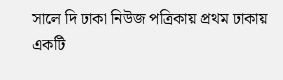সালে দি ঢাকা নিউজ পত্রিকায় প্রথম ঢাকায় একটি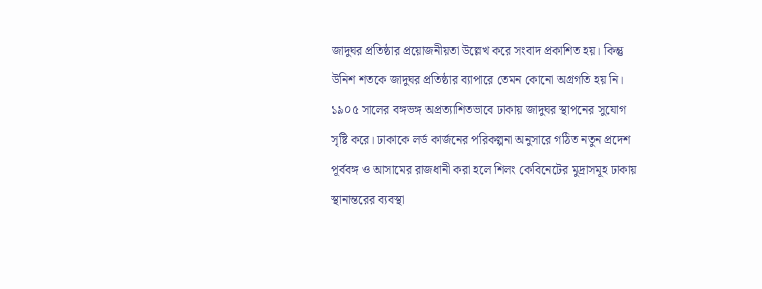জাদুঘর প্রতিষ্ঠার প্রয়োজনীয়তা উল্লেখ করে সংবাদ প্রকাশিত হয়। কিন্তু উনিশ শতকে জাদুঘর প্রতিষ্ঠার ব্যাপারে তেমন কোনো অগ্রগতি হয় নি। ১৯০৫ সালের বঙ্গভঙ্গ অপ্রত্যাশিতভাবে ঢাকায় জাদুঘর স্থাপনের সুযোগ সৃষ্টি করে। ঢাকাকে লর্ড কার্জনের পরিকল্পনা অনুসারে গঠিত নতুন প্রদেশ পূর্ববঙ্গ ও আসামের রাজধানী করা হলে শিলং কেবিনেটের মুদ্রাসমূহ ঢাকায় স্থানান্তরের ব্যবস্থা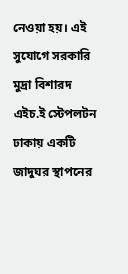নেওয়া হয়। এই সুযোগে সরকারি মুদ্রা বিশারদ এইচ.ই স্টেপলটন ঢাকায় একটি জাদুঘর স্থাপনের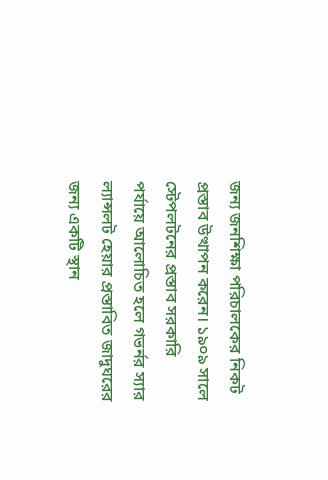জন্য জনশিক্ষা পরিচালকের নিকট প্রস্তাব উত্থাপন করেন। ১৯০৯ সালে স্টেপলটনের প্রস্তাব সরকারি পর্যায়ে আলোচিত হলে গভর্নর স্যার ল্যান্সলট হেয়ার প্রস্তাবিত জাদুঘরের জন্য একটি স্থান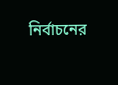নির্বাচনের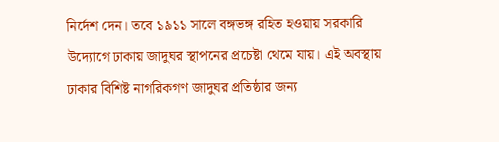নির্দেশ দেন। তবে ১৯১১ সালে বঙ্গভঙ্গ রহিত হওয়ায় সরকারি উদ্যোগে ঢাকায় জাদুঘর স্থাপনের প্রচেষ্টা থেমে যায়। এই অবস্থায় ঢাকার বিশিষ্ট নাগরিকগণ জাদুঘর প্রতিষ্ঠার জন্য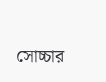সোচ্চার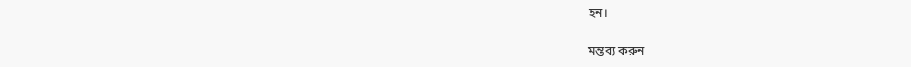হন।

মন্তব্য করুন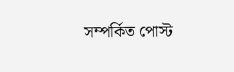সম্পর্কিত পোস্ট